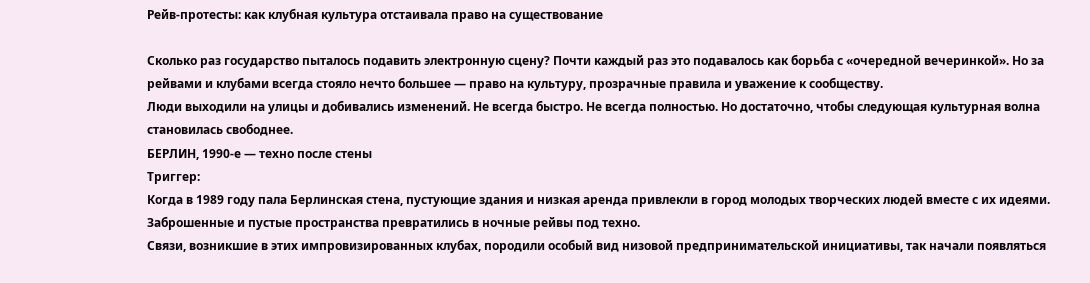Рейв-протесты: как клубная культура отстаивала право на существование

Сколько раз государство пыталось подавить электронную сцену? Почти каждый раз это подавалось как борьба с «очередной вечеринкой». Но за рейвами и клубами всегда стояло нечто большее — право на культуру, прозрачные правила и уважение к сообществу.
Люди выходили на улицы и добивались изменений. Не всегда быстро. Не всегда полностью. Но достаточно, чтобы следующая культурная волна становилась свободнее.
БЕРЛИН, 1990-е — техно после стены
Триггер:
Когда в 1989 году пала Берлинская стена, пустующие здания и низкая аренда привлекли в город молодых творческих людей вместе с их идеями. Заброшенные и пустые пространства превратились в ночные рейвы под техно.
Связи, возникшие в этих импровизированных клубах, породили особый вид низовой предпринимательской инициативы, так начали появляться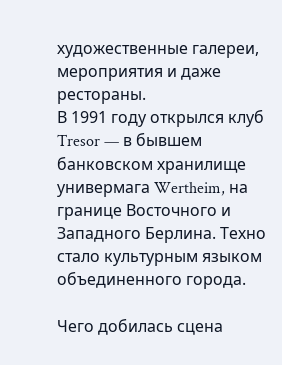художественные галереи, мероприятия и даже рестораны.
В 1991 году открылся клуб Tresor — в бывшем банковском хранилище универмага Wertheim, на границе Восточного и Западного Берлина. Техно стало культурным языком объединенного города.

Чего добилась сцена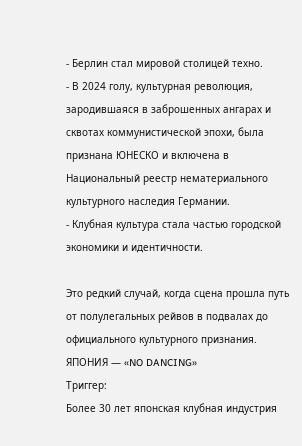- Берлин стал мировой столицей техно.
- В 2024 голу, культурная революция, зародившаяся в заброшенных ангарах и сквотах коммунистической эпохи, была признана ЮНЕСКО и включена в Национальный реестр нематериального культурного наследия Германии.
- Клубная культура стала частью городской экономики и идентичности.

Это редкий случай, когда сцена прошла путь от полулегальных рейвов в подвалах до официального культурного признания.
ЯПОНИЯ — «NO DANCING»
Триггер:
Более 30 лет японская клубная индустрия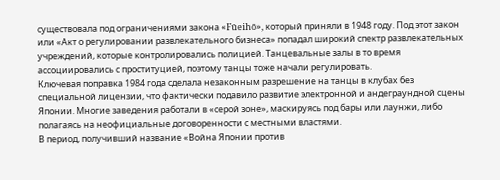существовала под ограничениями закона «Fūeihō», который приняли в 1948 году. Под этот закон или «Акт о регулировании развлекательного бизнеса» попадал широкий спектр развлекательных учреждений, которые контролировались полицией. Танцевальные залы в то время ассоциировались с проституцией, поэтому танцы тоже начали регулировать.
Ключевая поправка 1984 года сделала незаконным разрешение на танцы в клубах без специальной лицензии, что фактически подавило развитие электронной и андеграундной сцены Японии. Многие заведения работали в «серой зоне», маскируясь под бары или лаунжи, либо полагаясь на неофициальные договоренности с местными властями.
В период, получивший название «Война Японии против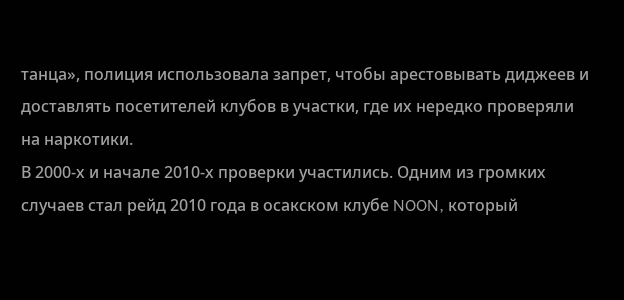танца», полиция использовала запрет, чтобы арестовывать диджеев и доставлять посетителей клубов в участки, где их нередко проверяли на наркотики.
В 2000-х и начале 2010-х проверки участились. Одним из громких случаев стал рейд 2010 года в осакском клубе NOON, который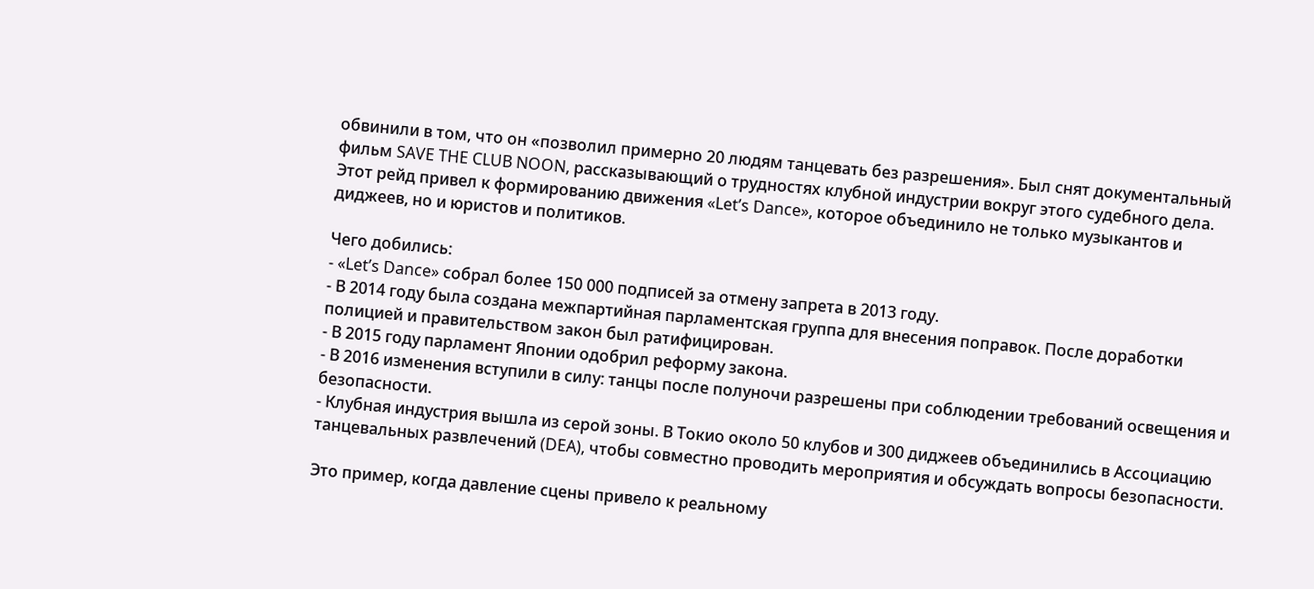обвинили в том, что он «позволил примерно 20 людям танцевать без разрешения». Был снят документальный фильм SAVE THE CLUB NOON, рассказывающий о трудностях клубной индустрии вокруг этого судебного дела.
Этот рейд привел к формированию движения «Let’s Dance», которое объединило не только музыкантов и диджеев, но и юристов и политиков.

Чего добились:
- «Let’s Dance» собрал более 150 000 подписей за отмену запрета в 2013 году.
- В 2014 году была создана межпартийная парламентская группа для внесения поправок. После доработки полицией и правительством закон был ратифицирован.
- В 2015 году парламент Японии одобрил реформу закона.
- В 2016 изменения вступили в силу: танцы после полуночи разрешены при соблюдении требований освещения и безопасности.
- Клубная индустрия вышла из серой зоны. В Токио около 50 клубов и 300 диджеев объединились в Ассоциацию танцевальных развлечений (DEA), чтобы совместно проводить мероприятия и обсуждать вопросы безопасности.

Это пример, когда давление сцены привело к реальному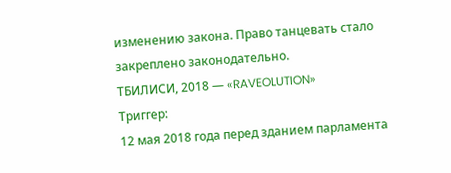изменению закона. Право танцевать стало закреплено законодательно.
ТБИЛИСИ, 2018 — «RAVEOLUTION»
Триггер:
12 мая 2018 года перед зданием парламента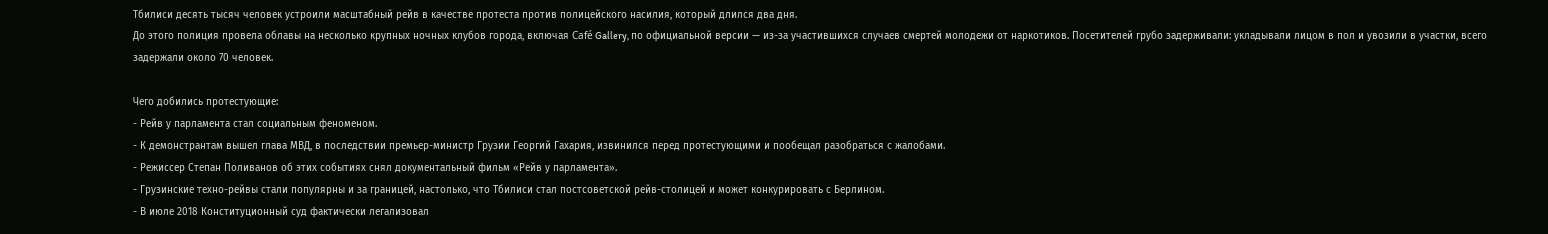Тбилиси десять тысяч человек устроили масштабный рейв в качестве протеста против полицейского насилия, который длился два дня.
До этого полиция провела облавы на несколько крупных ночных клубов города, включая Café Gallery, по официальной версии — из-за участившихся случаев смертей молодежи от наркотиков. Посетителей грубо задерживали: укладывали лицом в пол и увозили в участки, всего задержали около 70 человек.

Чего добились протестующие:
- Рейв у парламента стал социальным феноменом.
- К демонстрантам вышел глава МВД, в последствии премьер-министр Грузии Георгий Гахария, извинился перед протестующими и пообещал разобраться с жалобами.
- Режиссер Степан Поливанов об этих событиях снял документальный фильм «Рейв у парламента».
- Грузинские техно-рейвы стали популярны и за границей, настолько, что Тбилиси стал постсоветской рейв-столицей и может конкурировать с Берлином.
- В июле 2018 Конституционный суд фактически легализовал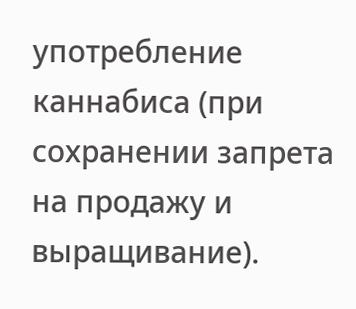употребление каннабиса (при сохранении запрета на продажу и выращивание).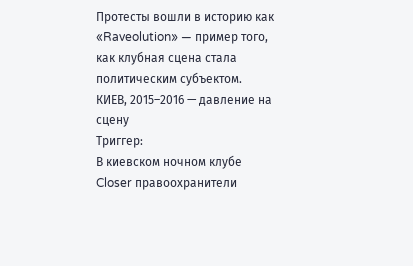Протесты вошли в историю как «Raveolution» — пример того, как клубная сцена стала политическим субъектом.
КИЕВ, 2015–2016 — давление на сцену
Триггер:
В киевском ночном клубе Closer правоохранители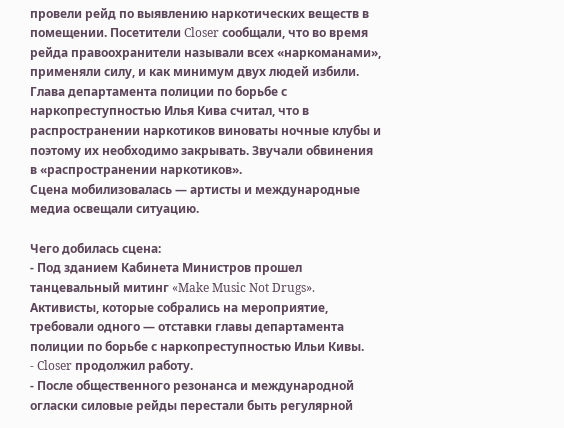провели рейд по выявлению наркотических веществ в помещении. Посетители Closer сообщали, что во время рейда правоохранители называли всех «наркоманами», применяли силу, и как минимум двух людей избили.
Глава департамента полиции по борьбе с наркопреступностью Илья Кива считал, что в распространении наркотиков виноваты ночные клубы и поэтому их необходимо закрывать. Звучали обвинения в «распространении наркотиков».
Сцена мобилизовалась — артисты и международные медиа освещали ситуацию.

Чего добилась сцена:
- Под зданием Кабинета Министров прошел танцевальный митинг «Make Music Not Drugs». Активисты, которые собрались на мероприятие, требовали одного — отставки главы департамента полиции по борьбе с наркопреступностью Ильи Кивы.
- Closer продолжил работу.
- После общественного резонанса и международной огласки силовые рейды перестали быть регулярной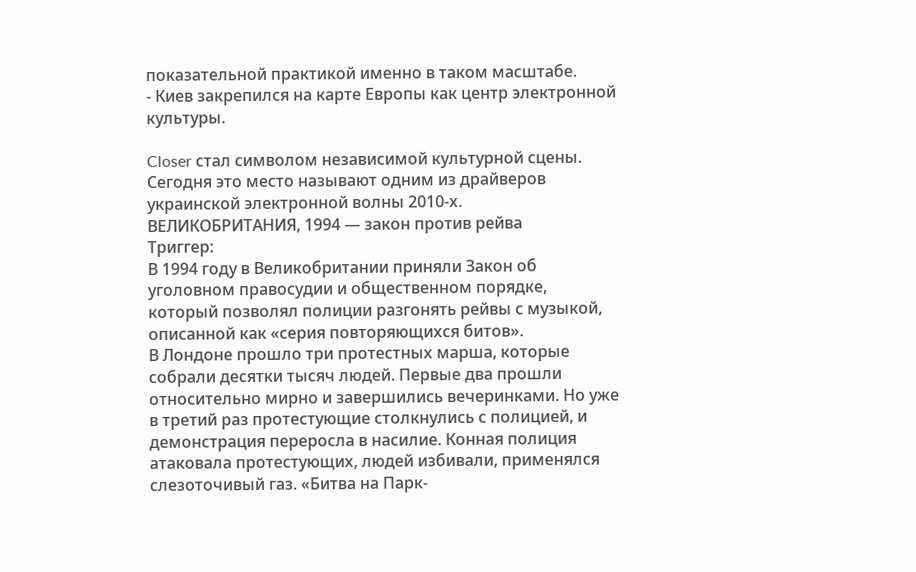показательной практикой именно в таком масштабе.
- Киев закрепился на карте Европы как центр электронной культуры.

Closer стал символом независимой культурной сцены. Сегодня это место называют одним из драйверов украинской электронной волны 2010-х.
ВЕЛИКОБРИТАНИЯ, 1994 — закон против рейва
Триггер:
В 1994 году в Великобритании приняли Закон об уголовном правосудии и общественном порядке, который позволял полиции разгонять рейвы с музыкой, описанной как «серия повторяющихся битов».
В Лондоне прошло три протестных марша, которые собрали десятки тысяч людей. Первые два прошли относительно мирно и завершились вечеринками. Но уже в третий раз протестующие столкнулись с полицией, и демонстрация переросла в насилие. Конная полиция атаковала протестующих, людей избивали, применялся слезоточивый газ. «Битва на Парк-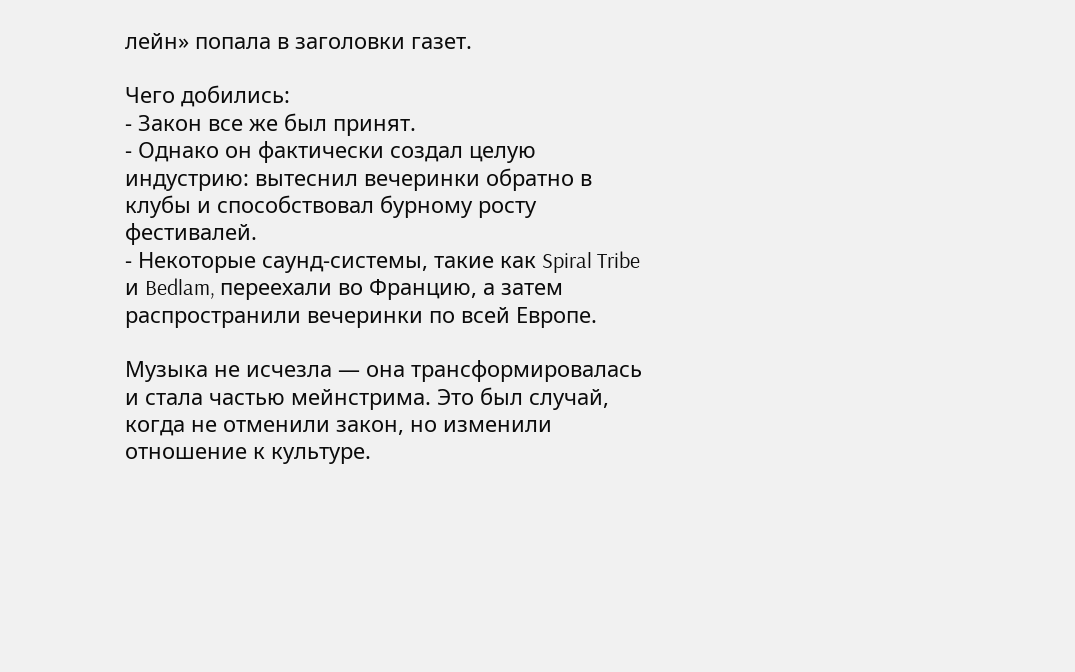лейн» попала в заголовки газет.

Чего добились:
- Закон все же был принят.
- Однако он фактически создал целую индустрию: вытеснил вечеринки обратно в клубы и способствовал бурному росту фестивалей.
- Некоторые саунд-системы, такие как Spiral Tribe и Bedlam, переехали во Францию, а затем распространили вечеринки по всей Европе.

Музыка не исчезла — она трансформировалась и стала частью мейнстрима. Это был случай, когда не отменили закон, но изменили отношение к культуре.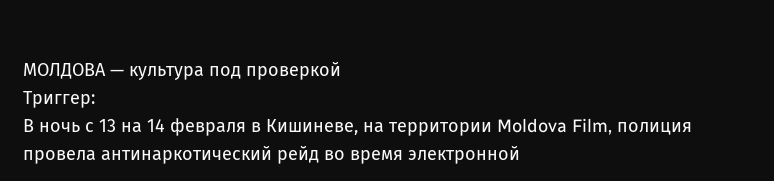МОЛДОВА — культура под проверкой
Триггер:
В ночь с 13 на 14 февраля в Кишиневе, на территории Moldova Film, полиция провела антинаркотический рейд во время электронной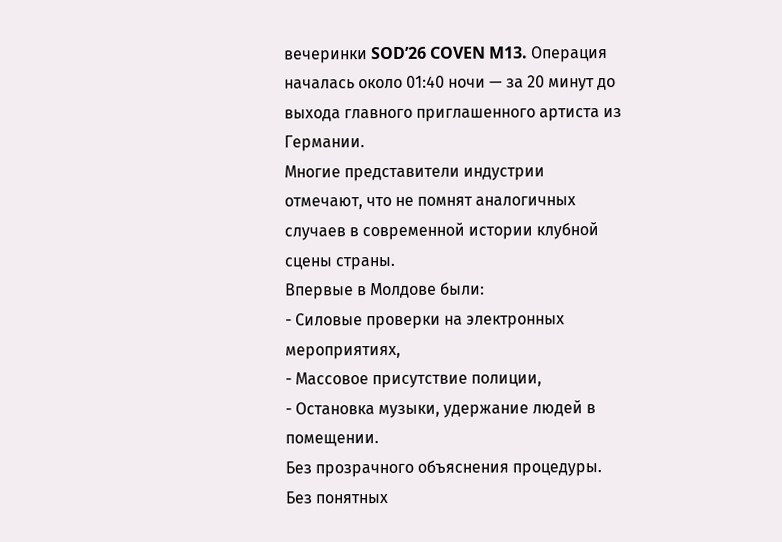вечеринки SOD’26 COVEN M13. Операция началась около 01:40 ночи — за 20 минут до выхода главного приглашенного артиста из Германии.
Многие представители индустрии отмечают, что не помнят аналогичных случаев в современной истории клубной сцены страны.
Впервые в Молдове были:
- Силовые проверки на электронных мероприятиях,
- Массовое присутствие полиции,
- Остановка музыки, удержание людей в помещении.
Без прозрачного объяснения процедуры. Без понятных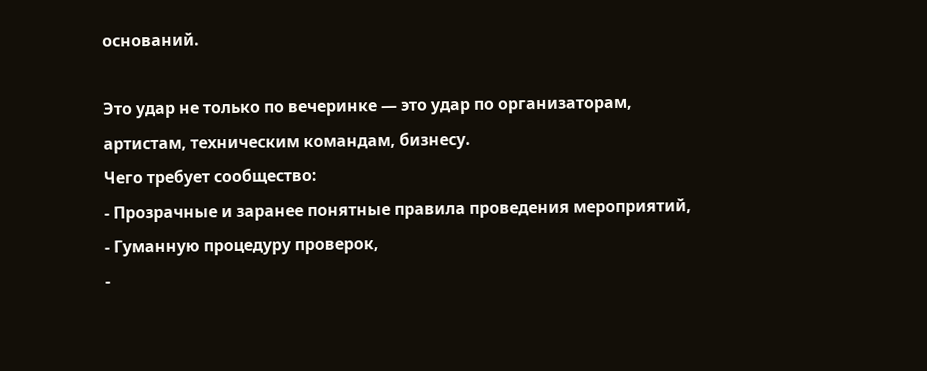оснований.

Это удар не только по вечеринке — это удар по организаторам, артистам, техническим командам, бизнесу.
Чего требует сообщество:
- Прозрачные и заранее понятные правила проведения мероприятий,
- Гуманную процедуру проверок,
-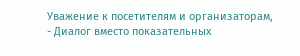Уважение к посетителям и организаторам,
- Диалог вместо показательных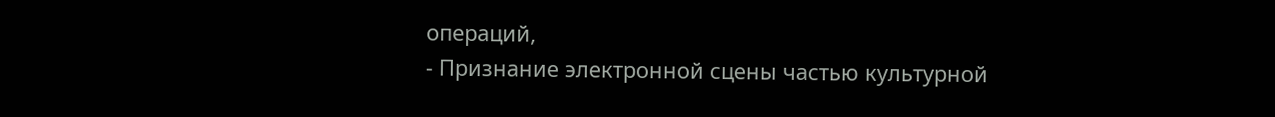операций,
- Признание электронной сцены частью культурной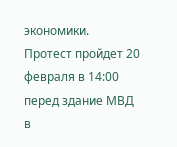экономики.
Протест пройдет 20 февраля в 14:00 перед здание МВД в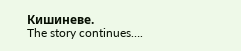Кишиневе.
The story continues….